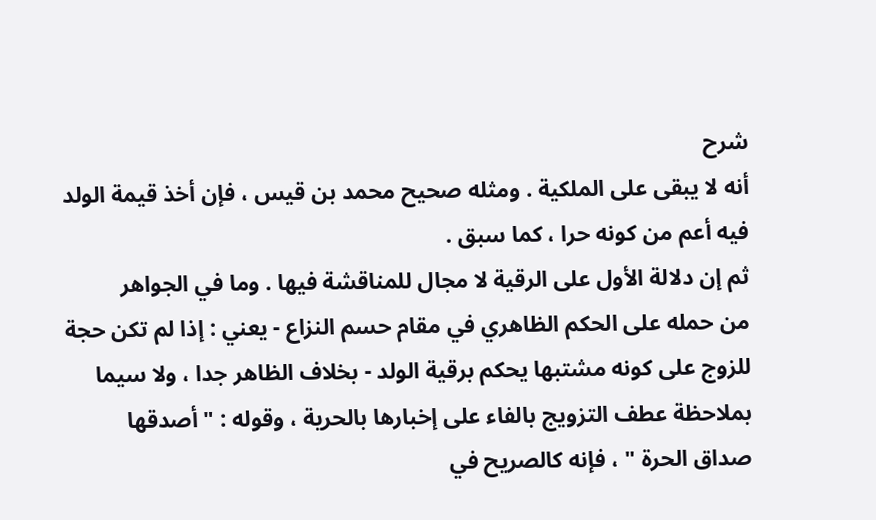شرح
أنه لا يبقى على الملكية . ومثله صحيح محمد بن قيس ، فإن أخذ قيمة الولد
فيه أعم من كونه حرا ، كما سبق .
ثم إن دلالة الأول على الرقية لا مجال للمناقشة فيها . وما في الجواهر
من حمله على الحكم الظاهري في مقام حسم النزاع - يعني : إذا لم تكن حجة
للزوج على كونه مشتبها يحكم برقية الولد - بخلاف الظاهر جدا ، ولا سيما
بملاحظة عطف التزويج بالفاء على إخبارها بالحرية ، وقوله : " أصدقها
صداق الحرة " ، فإنه كالصريح في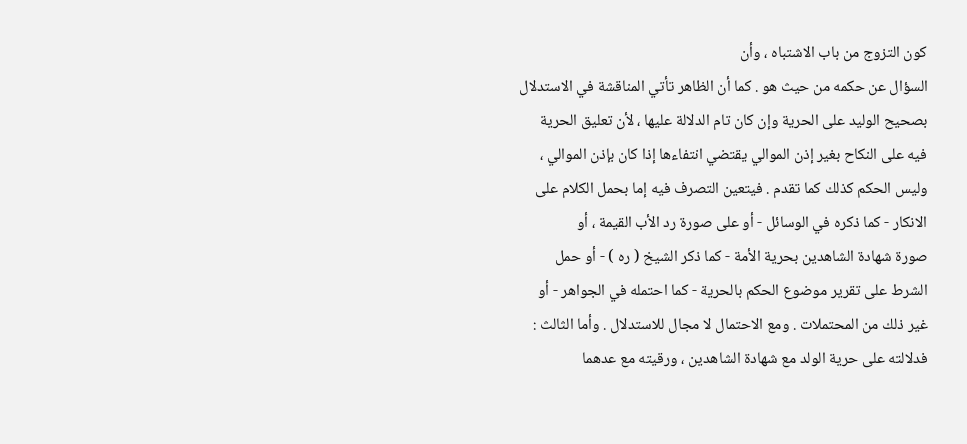كون التزوج من باب الاشتباه ، وأن
السؤال عن حكمه من حيث هو . كما أن الظاهر تأتي المناقشة في الاستدلال
بصحيح الوليد على الحرية وإن كان تام الدلالة عليها ، لأن تعليق الحرية
فيه على النكاح بغير إذن الموالي يقتضي انتفاءها إذا كان بإذن الموالي ،
وليس الحكم كذلك كما تقدم . فيتعين التصرف فيه إما بحمل الكلام على
الانكار - كما ذكره في الوسائل - أو على صورة رد الأب القيمة ، أو
صورة شهادة الشاهدين بحرية الأمة - كما ذكر الشيخ ( ره ) - أو حمل
الشرط على تقرير موضوع الحكم بالحرية - كما احتمله في الجواهر - أو
غير ذلك من المحتملات . ومع الاحتمال لا مجال للاستدلال . وأما الثالث :
فدلالته على حرية الولد مع شهادة الشاهدين ، ورقيته مع عدهما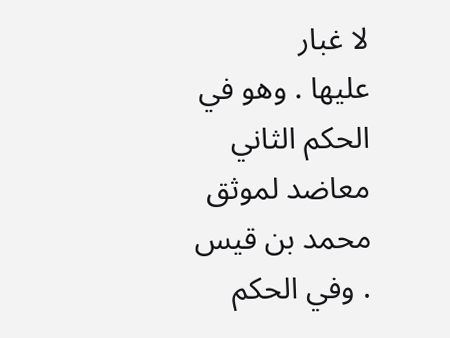لا غبار
عليها . وهو في الحكم الثاني معاضد لموثق محمد بن قيس . وفي الحكم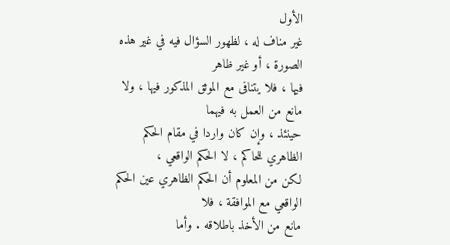الأول
غير مناف له ، لظهور السؤال فيه في غير هذه الصورة ، أو غير ظاهر
فيها ، فلا يتنافى مع الموثق المذكور فيها ، ولا مانع من العمل به فيهما
حينئذ ، وإن كان واردا في مقام الحكم الظاهري للحاكم ، لا الحكم الواقعي ،
لكن من المعلوم أن الحكم الظاهري عين الحكم الواقعي مع الموافقة ، فلا
مانع من الأخذ باطلاقه . وأما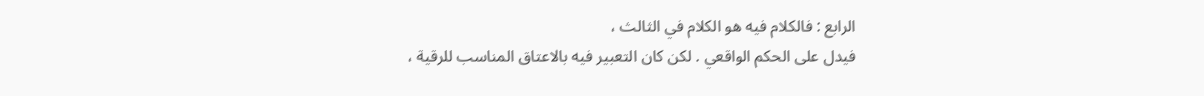الرابع : فالكلام فيه هو الكلام في الثالث ،
فيدل على الحكم الواقعي . لكن كان التعبير فيه بالاعتاق المناسب للرقية ،